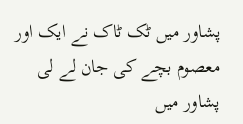پشاور میں ٹک ٹاک نے ایک اور معصوم بچے کی جان لے لی
پشاور میں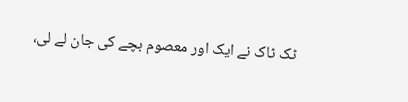ٹک ٹاک نے ایک اور معصوم بچے کی جان لے لی،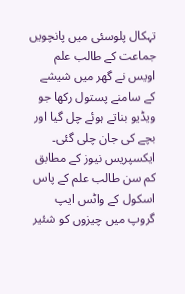تہکال پلوسئی میں پانچویں جماعت کے طالب علم اویس نے گھر میں شیشے کے سامنے پستول رکھا جو ویڈیو بناتے ہوئے چل گیا اور بچے کی جان چلی گئی۔
ایکسپریس نیوز کے مطابق کم سن طالب علم کے پاس اسکول کے واٹس ایپ گروپ میں چیزوں کو شئیر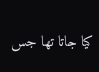کیا جاتا تھا جس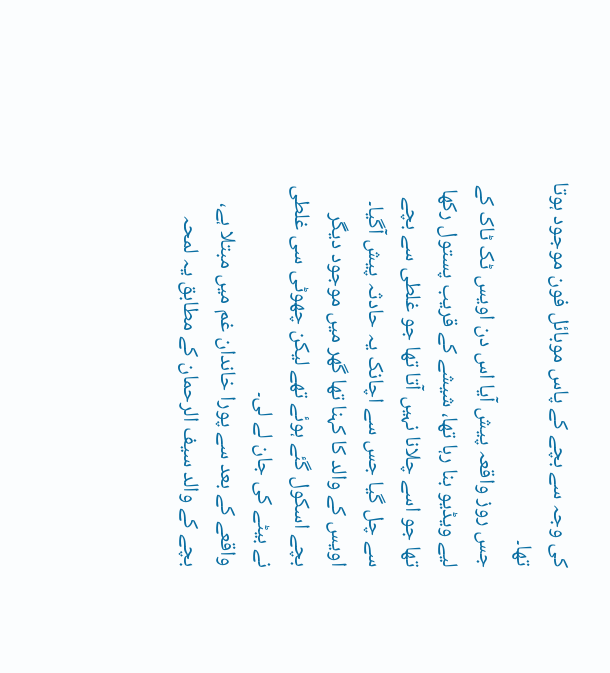کی وجہ سے بچے کے پاس موبائل فون موجود ہوتا تھا۔
جس روز واقعہ پیش آیا اس دن اویس ٹک ٹاک کے لیے ویڈیو بنا رہا تھا، شیشے کے قریب پستول رکھا تھا جو اسے چلانا نہیں آتا تھا جو غلطی سے بچے سے چل گیا جس سے اچانک یہ حادثہ پیش آگیا۔
اویس کے والد کا کہنا تھا گھر میں موجود دیگر بچے اسکول گئے ہوئے تھے لیکن چھوٹی سی غلطی نے بیٹے کی جان لے لی۔
واقعے کے بعد سے پورا خاندان غم میں مبتلا ہے، بچے کے والد سیف الرحمان کے مطابق یہ لمحہ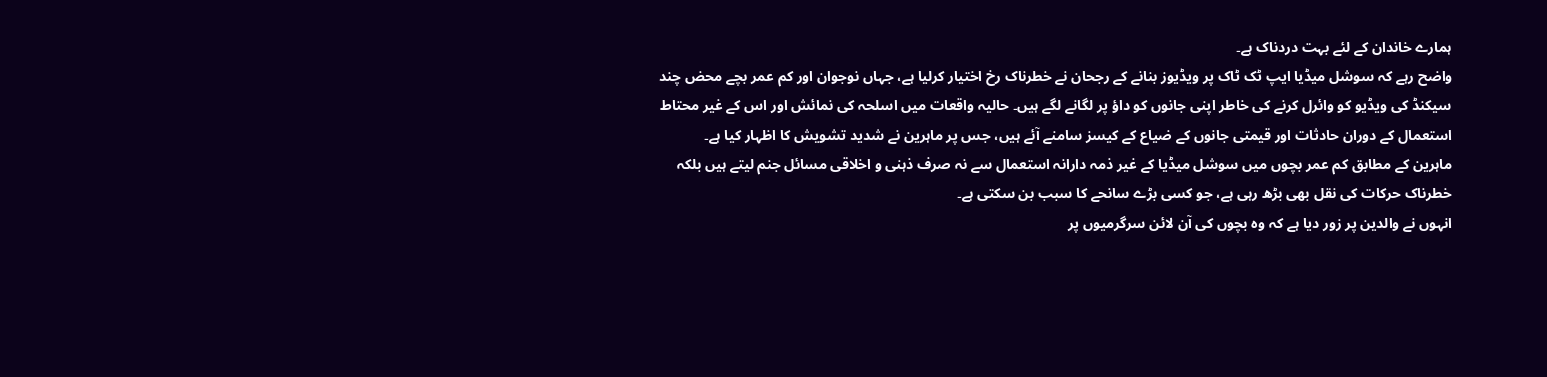ہمارے خاندان کے لئے بہت دردناک ہے۔
واضح رہے کہ سوشل میڈیا ایپ ٹک ٹاک پر ویڈیوز بنانے کے رجحان نے خطرناک رخ اختیار کرلیا ہے، جہاں نوجوان اور کم عمر بچے محض چند سیکنڈ کی ویڈیو کو وائرل کرنے کی خاطر اپنی جانوں کو داؤ پر لگانے لگے ہیں۔ حالیہ واقعات میں اسلحہ کی نمائش اور اس کے غیر محتاط استعمال کے دوران حادثات اور قیمتی جانوں کے ضیاع کے کیسز سامنے آئے ہیں، جس پر ماہرین نے شدید تشویش کا اظہار کیا ہے۔
ماہرین کے مطابق کم عمر بچوں میں سوشل میڈیا کے غیر ذمہ دارانہ استعمال سے نہ صرف ذہنی و اخلاقی مسائل جنم لیتے ہیں بلکہ خطرناک حرکات کی نقل بھی بڑھ رہی ہے، جو کسی بڑے سانحے کا سبب بن سکتی ہے۔
انہوں نے والدین پر زور دیا ہے کہ وہ بچوں کی آن لائن سرگرمیوں پر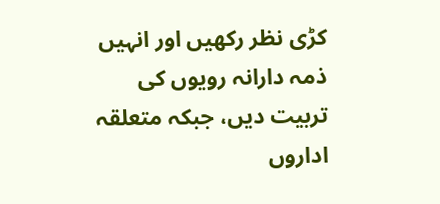کڑی نظر رکھیں اور انہیں ذمہ دارانہ رویوں کی تربیت دیں، جبکہ متعلقہ اداروں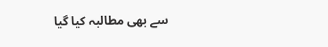سے بھی مطالبہ کیا گیا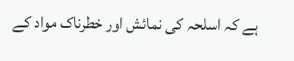ہے کہ اسلحہ کی نمائش اور خطرناک مواد کے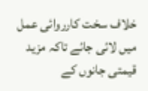خلاف سخت کارروائی عمل میں لائی جائے تاکہ مزید قیمتی جانوں کے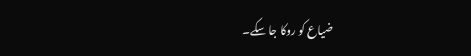ضیاع کو روکا جا سکے۔